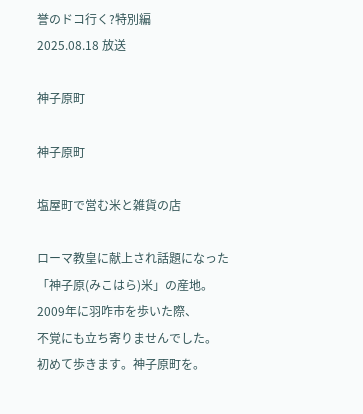誉のドコ行く?特別編
2025.08.18 放送

神子原町

神子原町

塩屋町で営む米と雑貨の店

ローマ教皇に献上され話題になった
「神子原(みこはら)米」の産地。
2009年に羽咋市を歩いた際、
不覚にも立ち寄りませんでした。
初めて歩きます。神子原町を。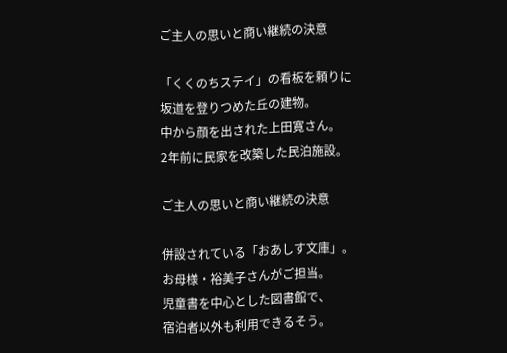ご主人の思いと商い継続の決意

「くくのちステイ」の看板を頼りに
坂道を登りつめた丘の建物。
中から顔を出された上田寛さん。
2年前に民家を改築した民泊施設。

ご主人の思いと商い継続の決意

併設されている「おあしす文庫」。
お母様・裕美子さんがご担当。
児童書を中心とした図書館で、
宿泊者以外も利用できるそう。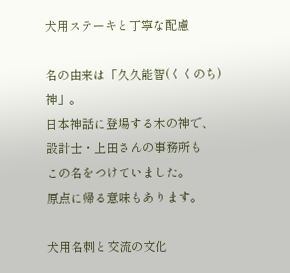犬用ステーキと丁寧な配慮

名の由来は「久久能智(くくのち)神」。
日本神話に登場する木の神で、
設計士・上田さんの事務所も
この名をつけていました。
原点に帰る意味もあります。

犬用名刺と交流の文化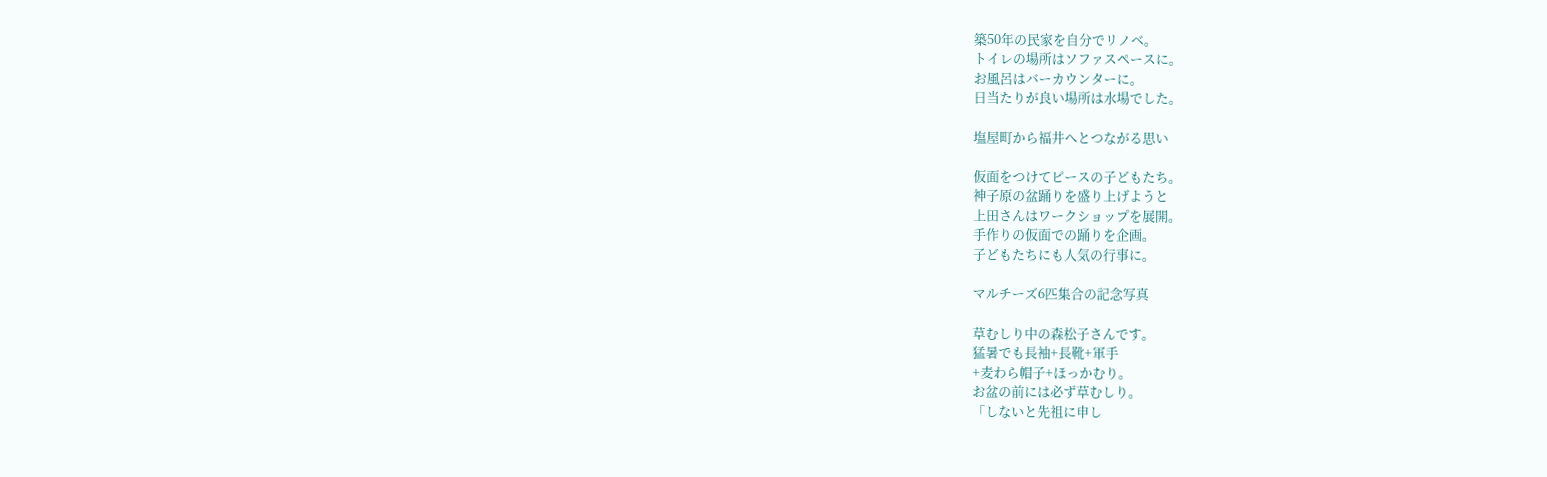築50年の民家を自分でリノベ。
トイレの場所はソファスペースに。
お風呂はバーカウンターに。
日当たりが良い場所は水場でした。

塩屋町から福井へとつながる思い

仮面をつけてピースの子どもたち。
神子原の盆踊りを盛り上げようと
上田さんはワークショップを展開。
手作りの仮面での踊りを企画。
子どもたちにも人気の行事に。

マルチーズ6匹集合の記念写真

草むしり中の森松子さんです。
猛暑でも長袖+長靴+軍手
+麦わら帽子+ほっかむり。
お盆の前には必ず草むしり。
「しないと先祖に申し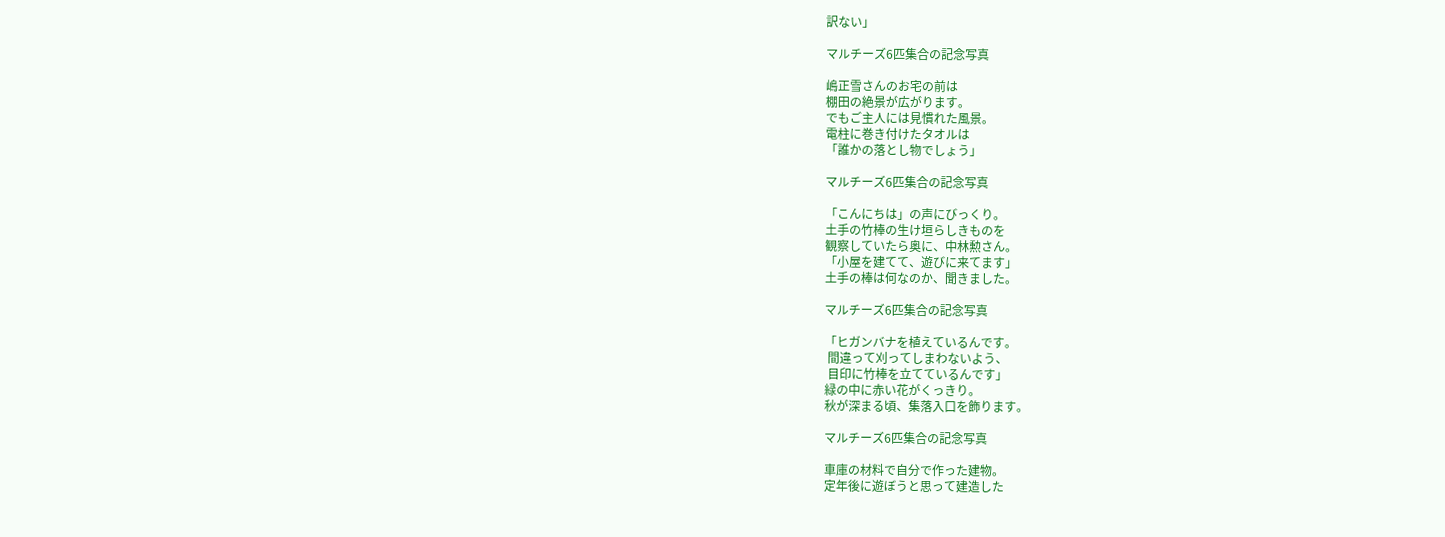訳ない」

マルチーズ6匹集合の記念写真

嶋正雪さんのお宅の前は
棚田の絶景が広がります。
でもご主人には見慣れた風景。
電柱に巻き付けたタオルは
「誰かの落とし物でしょう」

マルチーズ6匹集合の記念写真

「こんにちは」の声にびっくり。
土手の竹棒の生け垣らしきものを
観察していたら奥に、中林勲さん。
「小屋を建てて、遊びに来てます」
土手の棒は何なのか、聞きました。

マルチーズ6匹集合の記念写真

「ヒガンバナを植えているんです。
 間違って刈ってしまわないよう、
 目印に竹棒を立てているんです」
緑の中に赤い花がくっきり。
秋が深まる頃、集落入口を飾ります。

マルチーズ6匹集合の記念写真

車庫の材料で自分で作った建物。
定年後に遊ぼうと思って建造した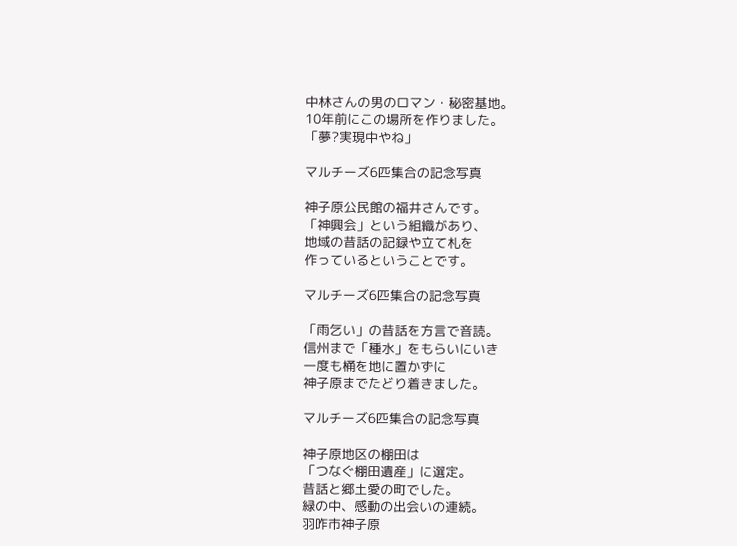中林さんの男のロマン・秘密基地。
10年前にこの場所を作りました。
「夢?実現中やね」

マルチーズ6匹集合の記念写真

神子原公民館の福井さんです。
「神興会」という組織があり、
地域の昔話の記録や立て札を
作っているということです。

マルチーズ6匹集合の記念写真

「雨乞い」の昔話を方言で音読。
信州まで「種水」をもらいにいき
一度も桶を地に置かずに
神子原までたどり着きました。

マルチーズ6匹集合の記念写真

神子原地区の棚田は
「つなぐ棚田遺産」に選定。
昔話と郷土愛の町でした。
緑の中、感動の出会いの連続。
羽咋市神子原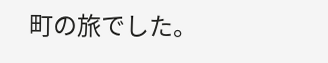町の旅でした。